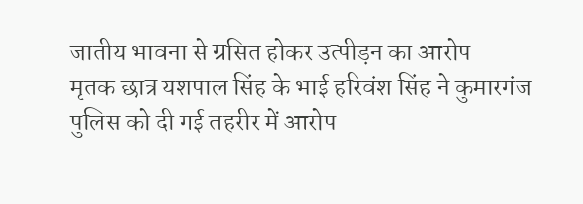जातीय भावना से ग्रसित होकर उत्पीड़न का आरोप
मृतक छात्र यशपाल सिंह के भाई हरिवंश सिंह ने कुमारगंज पुलिस को दी गई तहरीर में आरोप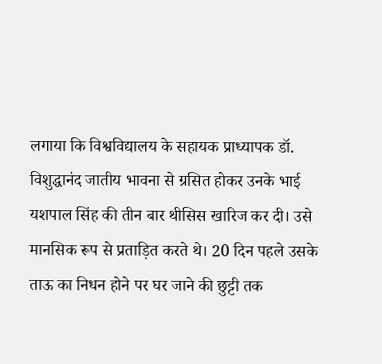लगाया कि विश्वविद्यालय के सहायक प्राध्यापक डॉ. विशुद्धानंद जातीय भावना से ग्रसित होकर उनके भाई यशपाल सिंह की तीन बार थीसिस खारिज कर दी। उसे मानसिक रूप से प्रताड़ित करते थे। 20 दिन पहले उसके ताऊ का निधन होने पर घर जाने की छुट्टी तक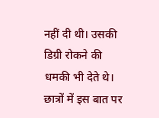नहीं दी थी। उसकी डिग्री रोकने की धमकी भी देते थे। छात्रों में इस बात पर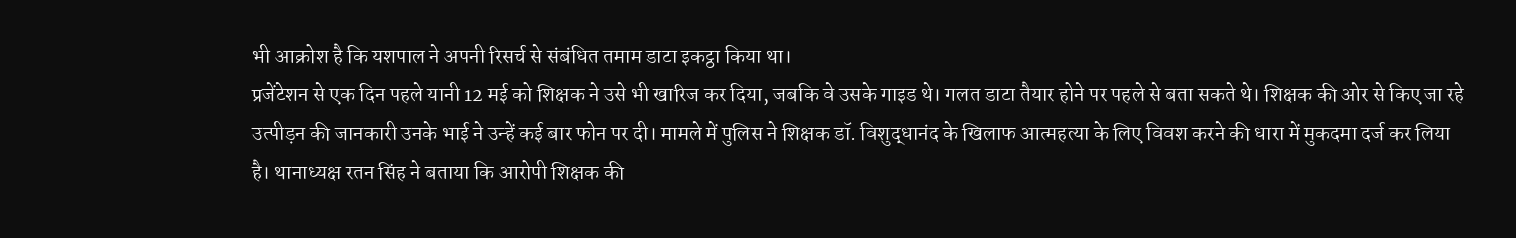भी आक्रोश है कि यशपाल ने अपनी रिसर्च से संबंधित तमाम डाटा इकट्ठा किया था।
प्रजेंटेशन से एक दिन पहले यानी 12 मई को शिक्षक ने उसे भी खारिज कर दिया, जबकि वे उसके गाइड थे। गलत डाटा तैयार होने पर पहले से बता सकते थे। शिक्षक की ओर से किए जा रहे उत्पीड़न की जानकारी उनके भाई ने उन्हें कई बार फोन पर दी। मामले में पुलिस ने शिक्षक डॉ. विशुद्धानंद के खिलाफ आत्महत्या के लिए विवश करने की धारा में मुकदमा दर्ज कर लिया है। थानाध्यक्ष रतन सिंह ने बताया कि आरोपी शिक्षक की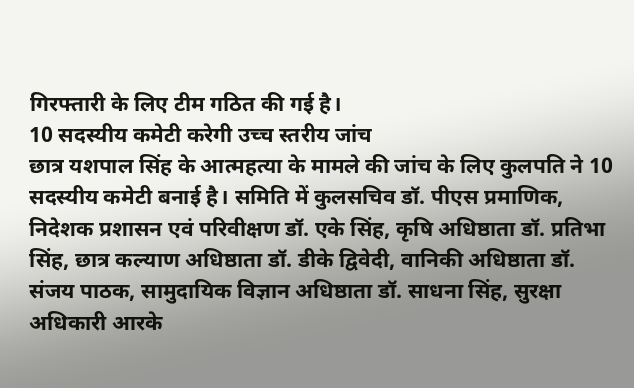गिरफ्तारी के लिए टीम गठित की गई है।
10 सदस्यीय कमेटी करेगी उच्च स्तरीय जांच
छात्र यशपाल सिंह के आत्महत्या के मामले की जांच के लिए कुलपति ने 10 सदस्यीय कमेटी बनाई है। समिति में कुलसचिव डॉ. पीएस प्रमाणिक, निदेशक प्रशासन एवं परिवीक्षण डॉ. एके सिंह, कृषि अधिष्ठाता डॉ. प्रतिभा सिंह, छात्र कल्याण अधिष्ठाता डॉ. डीके द्विवेदी, वानिकी अधिष्ठाता डॉ. संजय पाठक, सामुदायिक विज्ञान अधिष्ठाता डॉ. साधना सिंह, सुरक्षा अधिकारी आरके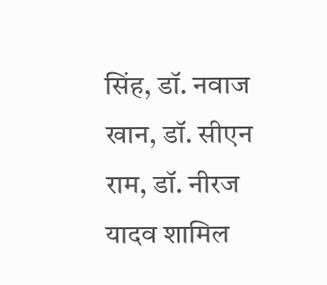सिंह, डॉ. नवाज खान, डॉ. सीएन राम, डॉ. नीरज यादव शामिल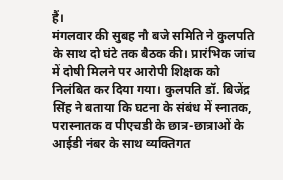हैं।
मंगलवार की सुबह नौ बजे समिति ने कुलपति के साथ दो घंटे तक बैठक की। प्रारंभिक जांच में दोषी मिलने पर आरोपी शिक्षक को निलंबित कर दिया गया। कुलपति डॉ. बिजेंद्र सिंह ने बताया कि घटना के संबंध में स्नातक, परास्नातक व पीएचडी के छात्र-छात्राओं के आईडी नंबर के साथ व्यक्तिगत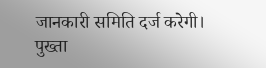जानकारी समिति दर्ज करेगी। पुख्ता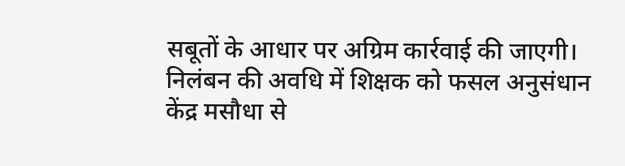सबूतों के आधार पर अग्रिम कार्रवाई की जाएगी। निलंबन की अवधि में शिक्षक को फसल अनुसंधान केंद्र मसौधा से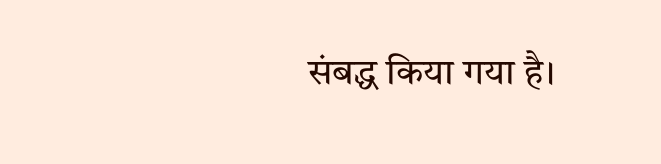संबद्ध किया गया है।